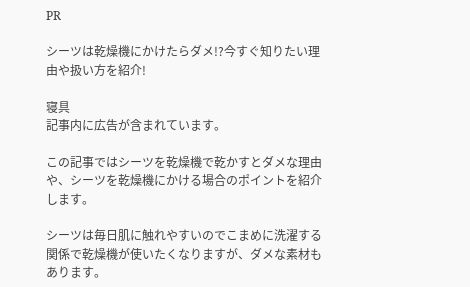PR

シーツは乾燥機にかけたらダメ!?今すぐ知りたい理由や扱い方を紹介!

寝具
記事内に広告が含まれています。

この記事ではシーツを乾燥機で乾かすとダメな理由や、シーツを乾燥機にかける場合のポイントを紹介します。

シーツは毎日肌に触れやすいのでこまめに洗濯する関係で乾燥機が使いたくなりますが、ダメな素材もあります。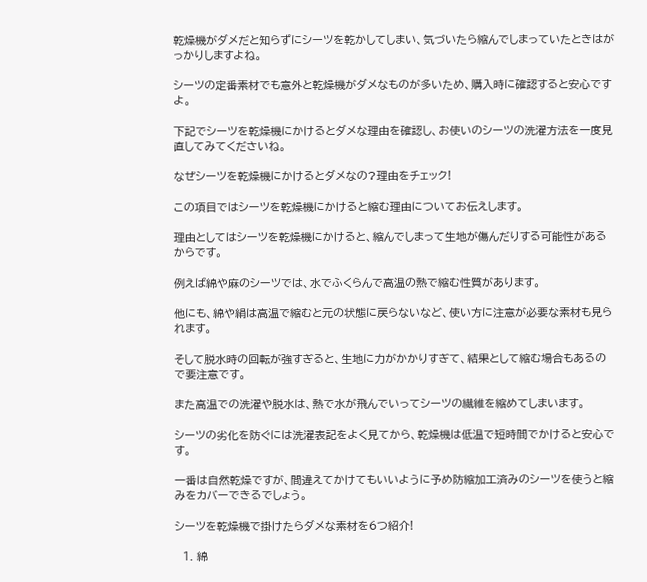乾燥機がダメだと知らずにシーツを乾かしてしまい、気づいたら縮んでしまっていたときはがっかりしますよね。

シーツの定番素材でも意外と乾燥機がダメなものが多いため、購入時に確認すると安心ですよ。

下記でシーツを乾燥機にかけるとダメな理由を確認し、お使いのシーツの洗濯方法を一度見直してみてくださいね。

なぜシーツを乾燥機にかけるとダメなの?理由をチェック!

この項目ではシーツを乾燥機にかけると縮む理由についてお伝えします。

理由としてはシーツを乾燥機にかけると、縮んでしまって生地が傷んだりする可能性があるからです。

例えば綿や麻のシーツでは、水でふくらんで高温の熱で縮む性質があります。

他にも、綿や絹は高温で縮むと元の状態に戻らないなど、使い方に注意が必要な素材も見られます。

そして脱水時の回転が強すぎると、生地に力がかかりすぎて、結果として縮む場合もあるので要注意です。

また高温での洗濯や脱水は、熱で水が飛んでいってシーツの繊維を縮めてしまいます。

シーツの劣化を防ぐには洗濯表記をよく見てから、乾燥機は低温で短時間でかけると安心です。

一番は自然乾燥ですが、間違えてかけてもいいように予め防縮加工済みのシーツを使うと縮みをカバーできるでしょう。

シーツを乾燥機で掛けたらダメな素材を6つ紹介!

  1. 綿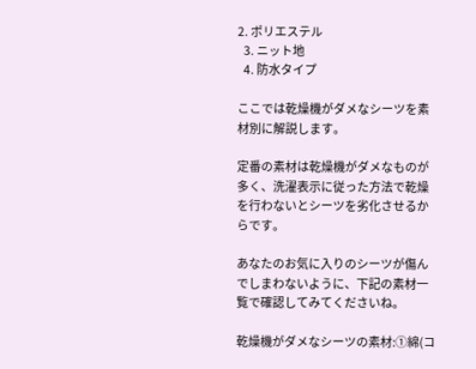2. ポリエステル
  3. ニット地
  4. 防水タイプ

ここでは乾燥機がダメなシーツを素材別に解説します。

定番の素材は乾燥機がダメなものが多く、洗濯表示に従った方法で乾燥を行わないとシーツを劣化させるからです。

あなたのお気に入りのシーツが傷んでしまわないように、下記の素材一覧で確認してみてくださいね。

乾燥機がダメなシーツの素材:①綿(コ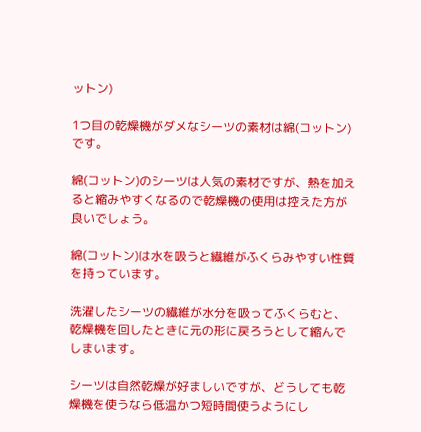ットン)

1つ目の乾燥機がダメなシーツの素材は綿(コットン)です。

綿(コットン)のシーツは人気の素材ですが、熱を加えると縮みやすくなるので乾燥機の使用は控えた方が良いでしょう。

綿(コットン)は水を吸うと繊維がふくらみやすい性質を持っています。

洗濯したシーツの繊維が水分を吸ってふくらむと、乾燥機を回したときに元の形に戻ろうとして縮んでしまいます。

シーツは自然乾燥が好ましいですが、どうしても乾燥機を使うなら低温かつ短時間使うようにし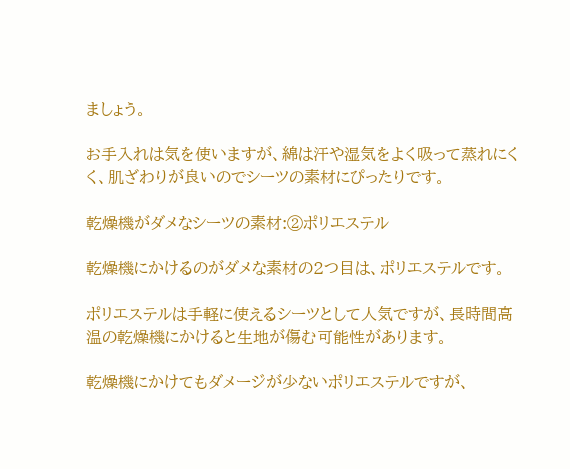ましょう。

お手入れは気を使いますが、綿は汗や湿気をよく吸って蒸れにくく、肌ざわりが良いのでシーツの素材にぴったりです。

乾燥機がダメなシーツの素材:②ポリエステル

乾燥機にかけるのがダメな素材の2つ目は、ポリエステルです。

ポリエステルは手軽に使えるシーツとして人気ですが、長時間高温の乾燥機にかけると生地が傷む可能性があります。

乾燥機にかけてもダメージが少ないポリエステルですが、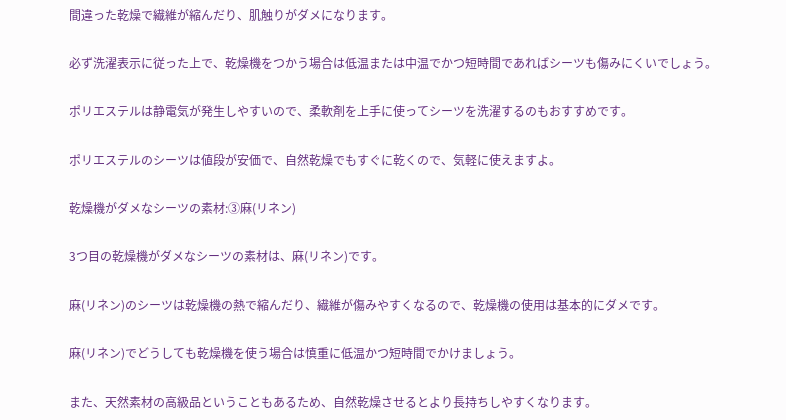間違った乾燥で繊維が縮んだり、肌触りがダメになります。

必ず洗濯表示に従った上で、乾燥機をつかう場合は低温または中温でかつ短時間であればシーツも傷みにくいでしょう。

ポリエステルは静電気が発生しやすいので、柔軟剤を上手に使ってシーツを洗濯するのもおすすめです。

ポリエステルのシーツは値段が安価で、自然乾燥でもすぐに乾くので、気軽に使えますよ。

乾燥機がダメなシーツの素材:③麻(リネン)

3つ目の乾燥機がダメなシーツの素材は、麻(リネン)です。

麻(リネン)のシーツは乾燥機の熱で縮んだり、繊維が傷みやすくなるので、乾燥機の使用は基本的にダメです。

麻(リネン)でどうしても乾燥機を使う場合は慎重に低温かつ短時間でかけましょう。

また、天然素材の高級品ということもあるため、自然乾燥させるとより長持ちしやすくなります。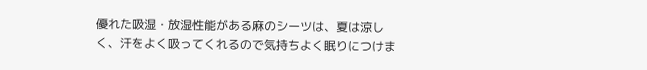優れた吸湿・放湿性能がある麻のシーツは、夏は涼しく、汗をよく吸ってくれるので気持ちよく眠りにつけま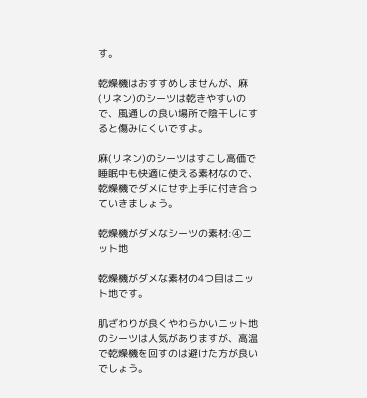す。

乾燥機はおすすめしませんが、麻(リネン)のシーツは乾きやすいので、風通しの良い場所で陰干しにすると傷みにくいですよ。

麻(リネン)のシーツはすこし高価で睡眠中も快適に使える素材なので、乾燥機でダメにせず上手に付き合っていきましょう。

乾燥機がダメなシーツの素材:④ニット地

乾燥機がダメな素材の4つ目はニット地です。

肌ざわりが良くやわらかいニット地のシーツは人気がありますが、高温で乾燥機を回すのは避けた方が良いでしょう。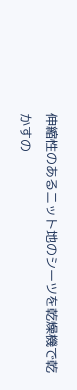伸縮性のあるニット地のシーツを乾燥機で乾かすの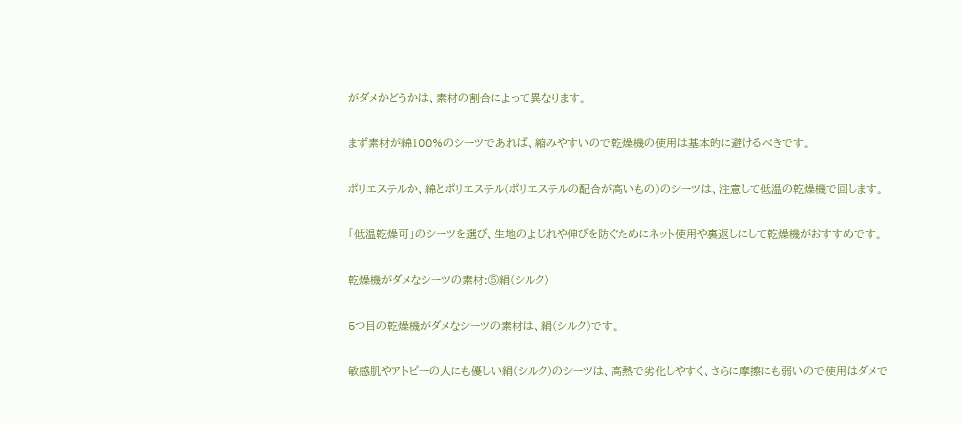がダメかどうかは、素材の割合によって異なります。

まず素材が綿100%のシーツであれば、縮みやすいので乾燥機の使用は基本的に避けるべきです。

ポリエステルか、綿とポリエステル(ポリエステルの配合が高いもの)のシーツは、注意して低温の乾燥機で回します。

「低温乾燥可」のシーツを選び、生地のよじれや伸びを防ぐためにネット使用や裏返しにして乾燥機がおすすめです。

乾燥機がダメなシーツの素材:⑤絹(シルク)

5つ目の乾燥機がダメなシーツの素材は、絹(シルク)です。

敏感肌やアトピーの人にも優しい絹(シルク)のシーツは、高熱で劣化しやすく、さらに摩擦にも弱いので使用はダメで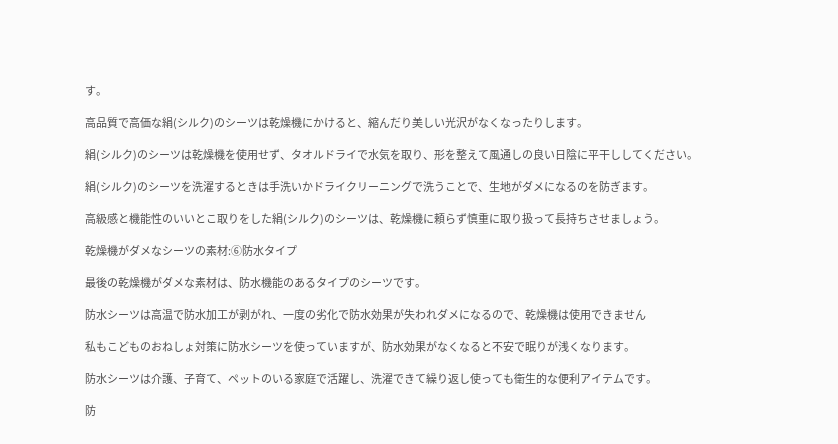す。

高品質で高価な絹(シルク)のシーツは乾燥機にかけると、縮んだり美しい光沢がなくなったりします。

絹(シルク)のシーツは乾燥機を使用せず、タオルドライで水気を取り、形を整えて風通しの良い日陰に平干ししてください。

絹(シルク)のシーツを洗濯するときは手洗いかドライクリーニングで洗うことで、生地がダメになるのを防ぎます。

高級感と機能性のいいとこ取りをした絹(シルク)のシーツは、乾燥機に頼らず慎重に取り扱って長持ちさせましょう。

乾燥機がダメなシーツの素材:⑥防水タイプ

最後の乾燥機がダメな素材は、防水機能のあるタイプのシーツです。

防水シーツは高温で防水加工が剥がれ、一度の劣化で防水効果が失われダメになるので、乾燥機は使用できません

私もこどものおねしょ対策に防水シーツを使っていますが、防水効果がなくなると不安で眠りが浅くなります。

防水シーツは介護、子育て、ペットのいる家庭で活躍し、洗濯できて繰り返し使っても衛生的な便利アイテムです。

防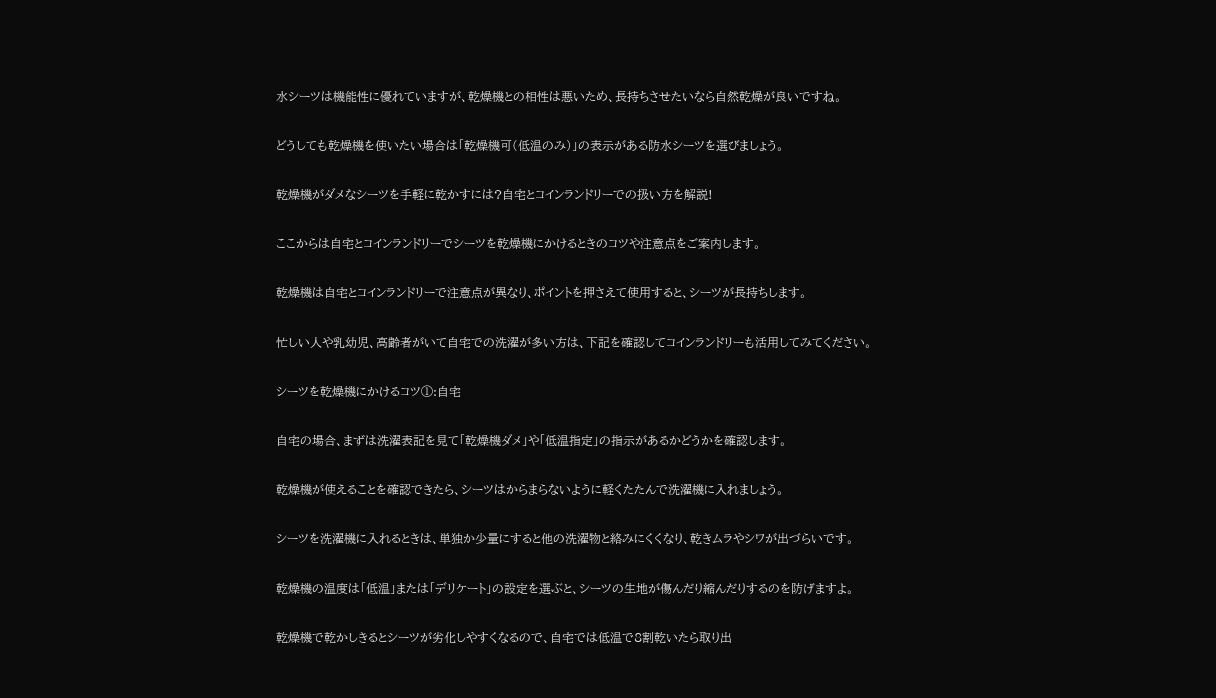水シーツは機能性に優れていますが、乾燥機との相性は悪いため、長持ちさせたいなら自然乾燥が良いですね。

どうしても乾燥機を使いたい場合は「乾燥機可(低温のみ)」の表示がある防水シーツを選びましょう。

乾燥機がダメなシーツを手軽に乾かすには?自宅とコインランドリーでの扱い方を解説!

ここからは自宅とコインランドリーでシーツを乾燥機にかけるときのコツや注意点をご案内します。

乾燥機は自宅とコインランドリーで注意点が異なり、ポイントを押さえて使用すると、シーツが長持ちします。

忙しい人や乳幼児、高齢者がいて自宅での洗濯が多い方は、下記を確認してコインランドリーも活用してみてください。

シーツを乾燥機にかけるコツ①:自宅

自宅の場合、まずは洗濯表記を見て「乾燥機ダメ」や「低温指定」の指示があるかどうかを確認します。

乾燥機が使えることを確認できたら、シーツはからまらないように軽くたたんで洗濯機に入れましょう。

シーツを洗濯機に入れるときは、単独か少量にすると他の洗濯物と絡みにくくなり、乾きムラやシワが出づらいです。

乾燥機の温度は「低温」または「デリケート」の設定を選ぶと、シーツの生地が傷んだり縮んだりするのを防げますよ。

乾燥機で乾かしきるとシーツが劣化しやすくなるので、自宅では低温で8割乾いたら取り出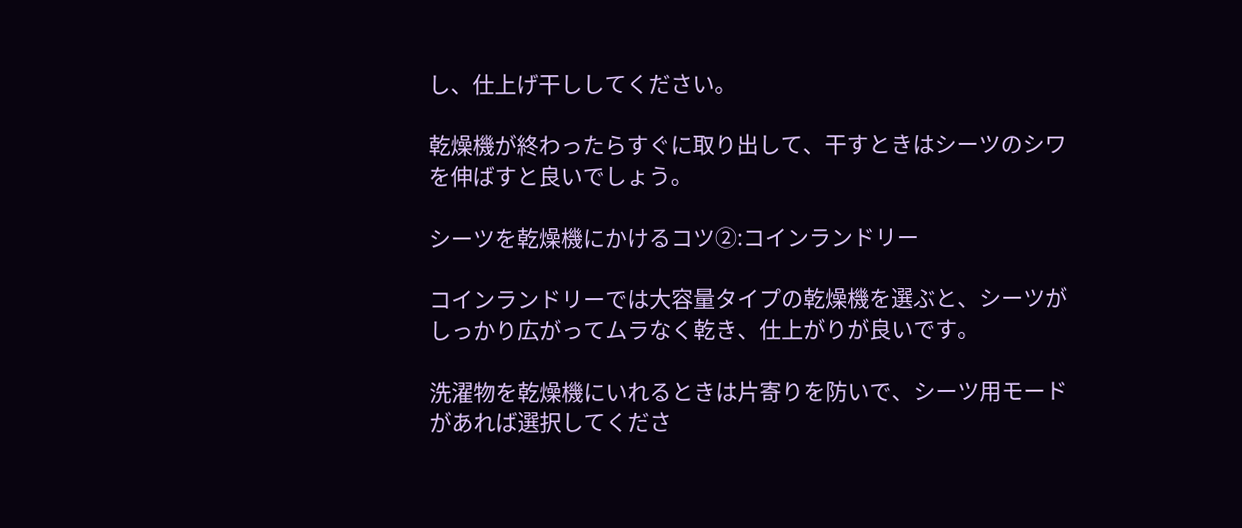し、仕上げ干ししてください。

乾燥機が終わったらすぐに取り出して、干すときはシーツのシワを伸ばすと良いでしょう。

シーツを乾燥機にかけるコツ②:コインランドリー

コインランドリーでは大容量タイプの乾燥機を選ぶと、シーツがしっかり広がってムラなく乾き、仕上がりが良いです。

洗濯物を乾燥機にいれるときは片寄りを防いで、シーツ用モードがあれば選択してくださ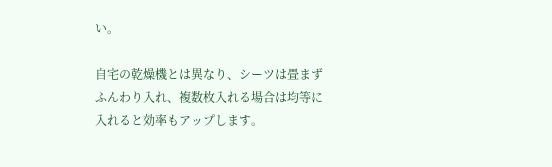い。

自宅の乾燥機とは異なり、シーツは畳まずふんわり入れ、複数枚入れる場合は均等に入れると効率もアップします。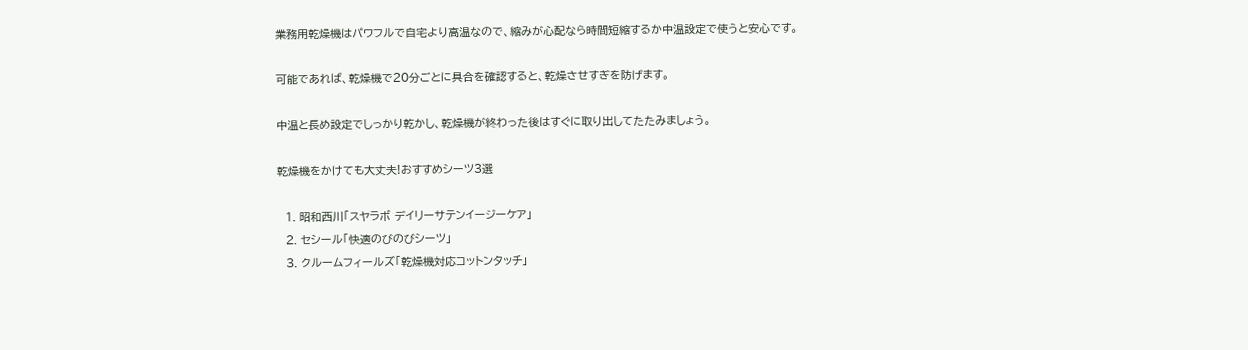業務用乾燥機はパワフルで自宅より高温なので、縮みが心配なら時間短縮するか中温設定で使うと安心です。

可能であれば、乾燥機で20分ごとに具合を確認すると、乾燥させすぎを防げます。

中温と長め設定でしっかり乾かし、乾燥機が終わった後はすぐに取り出してたたみましょう。

乾燥機をかけても大丈夫!おすすめシーツ3選

  1. 昭和西川「スヤラボ デイリーサテンイージーケア」
  2. セシール「快適のびのびシーツ」
  3. クルームフィールズ「乾燥機対応コットンタッチ」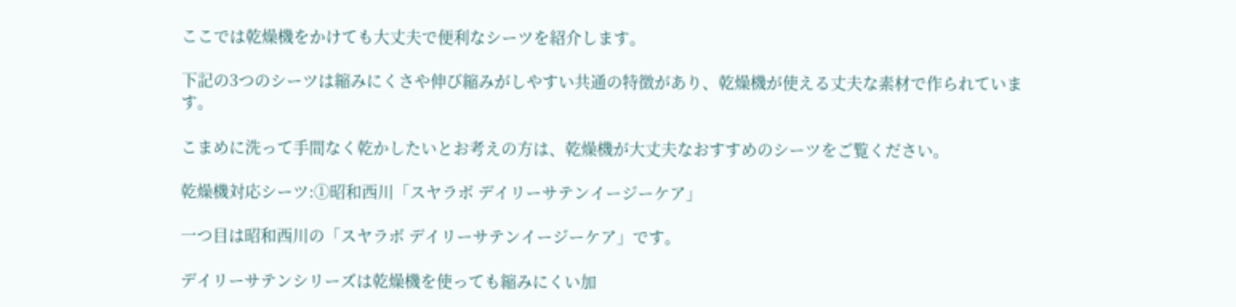ここでは乾燥機をかけても大丈夫で便利なシーツを紹介します。

下記の3つのシーツは縮みにくさや伸び縮みがしやすい共通の特徴があり、乾燥機が使える丈夫な素材で作られています。

こまめに洗って手間なく乾かしたいとお考えの方は、乾燥機が大丈夫なおすすめのシーツをご覧ください。

乾燥機対応シーツ:①昭和西川「スヤラボ デイリーサテンイージーケア」

一つ目は昭和西川の「スヤラボ デイリーサテンイージーケア」です。

デイリーサテンシリーズは乾燥機を使っても縮みにくい加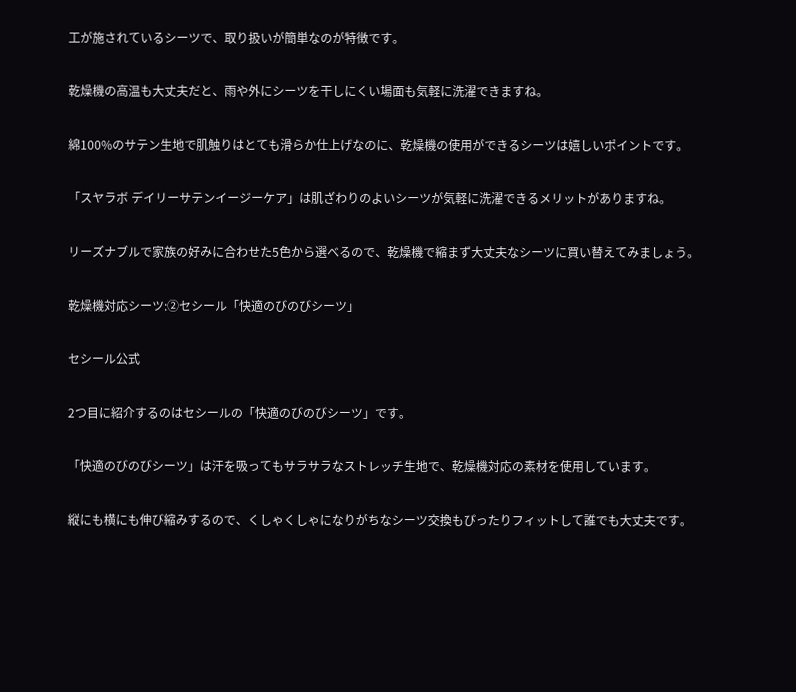工が施されているシーツで、取り扱いが簡単なのが特徴です。

乾燥機の高温も大丈夫だと、雨や外にシーツを干しにくい場面も気軽に洗濯できますね。

綿100%のサテン生地で肌触りはとても滑らか仕上げなのに、乾燥機の使用ができるシーツは嬉しいポイントです。

「スヤラボ デイリーサテンイージーケア」は肌ざわりのよいシーツが気軽に洗濯できるメリットがありますね。

リーズナブルで家族の好みに合わせた5色から選べるので、乾燥機で縮まず大丈夫なシーツに買い替えてみましょう。

乾燥機対応シーツ:②セシール「快適のびのびシーツ」

セシール公式

2つ目に紹介するのはセシールの「快適のびのびシーツ」です。

「快適のびのびシーツ」は汗を吸ってもサラサラなストレッチ生地で、乾燥機対応の素材を使用しています。

縦にも横にも伸び縮みするので、くしゃくしゃになりがちなシーツ交換もぴったりフィットして誰でも大丈夫です。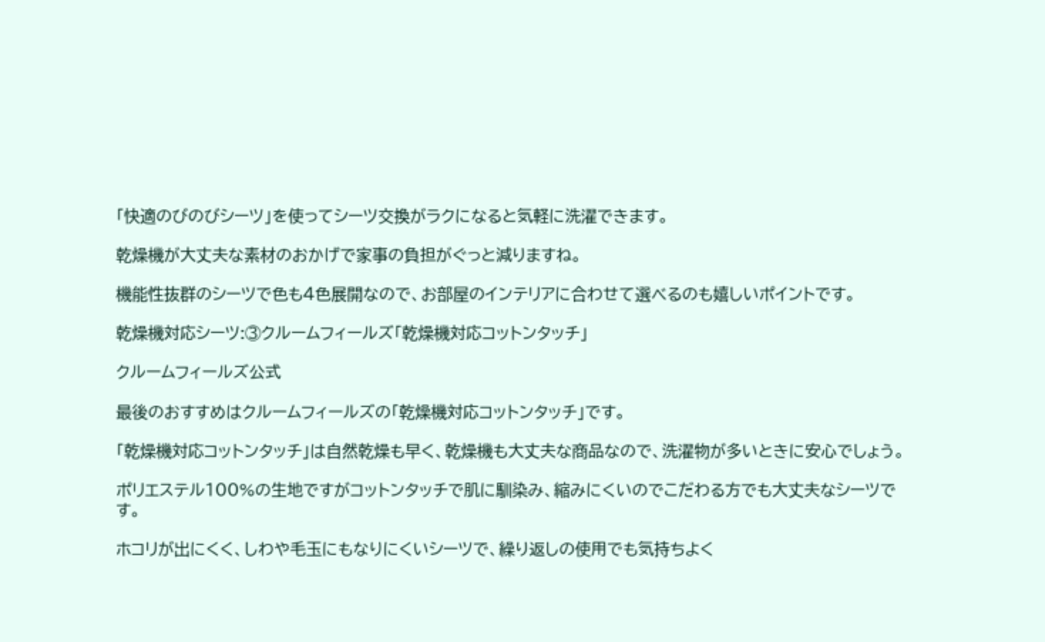「快適のびのびシーツ」を使ってシーツ交換がラクになると気軽に洗濯できます。

乾燥機が大丈夫な素材のおかげで家事の負担がぐっと減りますね。

機能性抜群のシーツで色も4色展開なので、お部屋のインテリアに合わせて選べるのも嬉しいポイントです。

乾燥機対応シーツ:③クルームフィールズ「乾燥機対応コットンタッチ」

クルームフィールズ公式

最後のおすすめはクルームフィールズの「乾燥機対応コットンタッチ」です。

「乾燥機対応コットンタッチ」は自然乾燥も早く、乾燥機も大丈夫な商品なので、洗濯物が多いときに安心でしょう。

ポリエステル100%の生地ですがコットンタッチで肌に馴染み、縮みにくいのでこだわる方でも大丈夫なシーツです。

ホコリが出にくく、しわや毛玉にもなりにくいシーツで、繰り返しの使用でも気持ちよく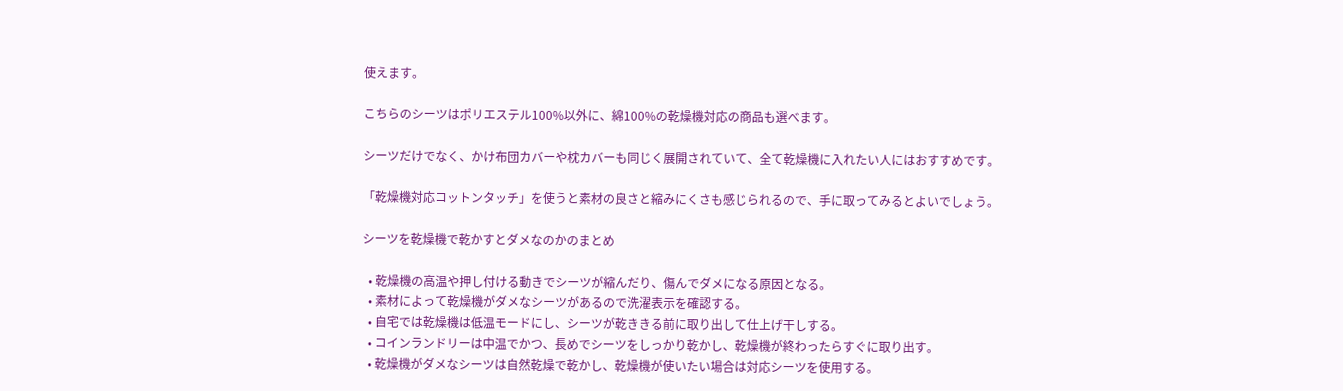使えます。

こちらのシーツはポリエステル100%以外に、綿100%の乾燥機対応の商品も選べます。

シーツだけでなく、かけ布団カバーや枕カバーも同じく展開されていて、全て乾燥機に入れたい人にはおすすめです。

「乾燥機対応コットンタッチ」を使うと素材の良さと縮みにくさも感じられるので、手に取ってみるとよいでしょう。

シーツを乾燥機で乾かすとダメなのかのまとめ

  • 乾燥機の高温や押し付ける動きでシーツが縮んだり、傷んでダメになる原因となる。
  • 素材によって乾燥機がダメなシーツがあるので洗濯表示を確認する。
  • 自宅では乾燥機は低温モードにし、シーツが乾ききる前に取り出して仕上げ干しする。
  • コインランドリーは中温でかつ、長めでシーツをしっかり乾かし、乾燥機が終わったらすぐに取り出す。
  • 乾燥機がダメなシーツは自然乾燥で乾かし、乾燥機が使いたい場合は対応シーツを使用する。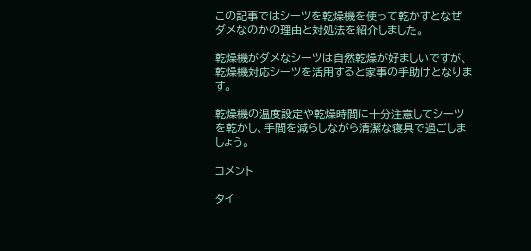この記事ではシーツを乾燥機を使って乾かすとなぜダメなのかの理由と対処法を紹介しました。

乾燥機がダメなシーツは自然乾燥が好ましいですが、乾燥機対応シーツを活用すると家事の手助けとなります。

乾燥機の温度設定や乾燥時間に十分注意してシーツを乾かし、手間を減らしながら清潔な寝具で過ごしましょう。

コメント

タイ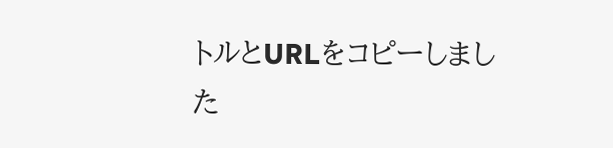トルとURLをコピーしました